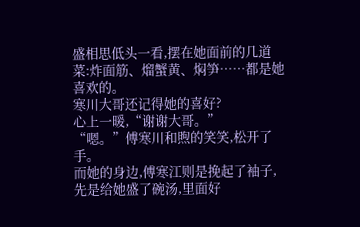盛相思低头一看,摆在她面前的几道菜:炸面筋、熘蟹黄、焖笋……都是她喜欢的。
寒川大哥还记得她的喜好?
心上一暖,“谢谢大哥。”
“嗯。”傅寒川和煦的笑笑,松开了手。
而她的身边,傅寒江则是挽起了袖子,先是给她盛了碗汤,里面好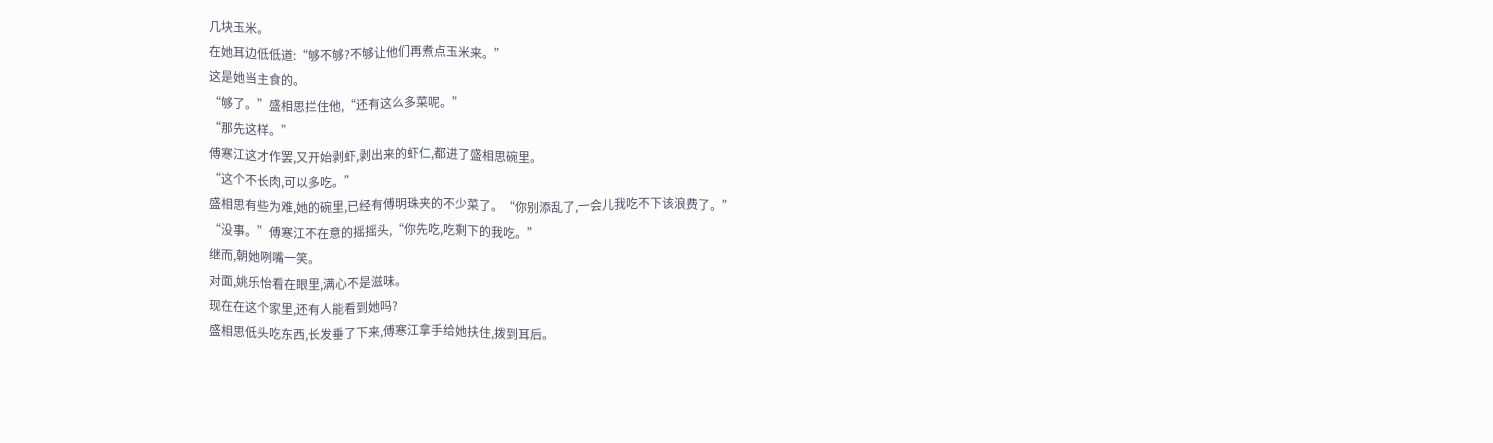几块玉米。
在她耳边低低道:“够不够?不够让他们再煮点玉米来。”
这是她当主食的。
“够了。”盛相思拦住他,“还有这么多菜呢。”
“那先这样。”
傅寒江这才作罢,又开始剥虾,剥出来的虾仁,都进了盛相思碗里。
“这个不长肉,可以多吃。”
盛相思有些为难,她的碗里,已经有傅明珠夹的不少菜了。“你别添乱了,一会儿我吃不下该浪费了。”
“没事。”傅寒江不在意的摇摇头,“你先吃,吃剩下的我吃。”
继而,朝她咧嘴一笑。
对面,姚乐怡看在眼里,满心不是滋味。
现在在这个家里,还有人能看到她吗?
盛相思低头吃东西,长发垂了下来,傅寒江拿手给她扶住,拨到耳后。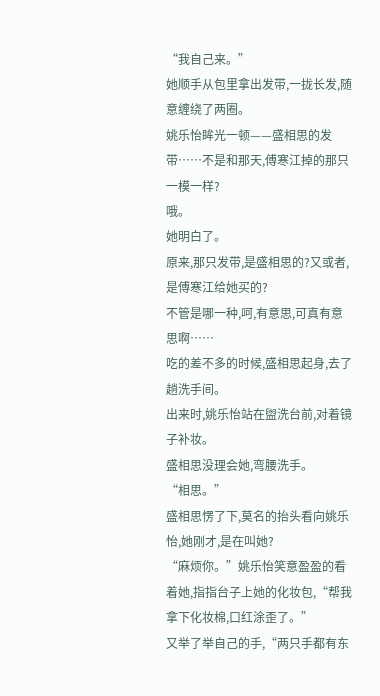“我自己来。”
她顺手从包里拿出发带,一拢长发,随意缠绕了两圈。
姚乐怡眸光一顿——盛相思的发带……不是和那天,傅寒江掉的那只一模一样?
哦。
她明白了。
原来,那只发带,是盛相思的?又或者,是傅寒江给她买的?
不管是哪一种,呵,有意思,可真有意思啊……
吃的差不多的时候,盛相思起身,去了趟洗手间。
出来时,姚乐怡站在盥洗台前,对着镜子补妆。
盛相思没理会她,弯腰洗手。
“相思。”
盛相思愣了下,莫名的抬头看向姚乐怡,她刚才,是在叫她?
“麻烦你。”姚乐怡笑意盈盈的看着她,指指台子上她的化妆包,“帮我拿下化妆棉,口红涂歪了。”
又举了举自己的手,“两只手都有东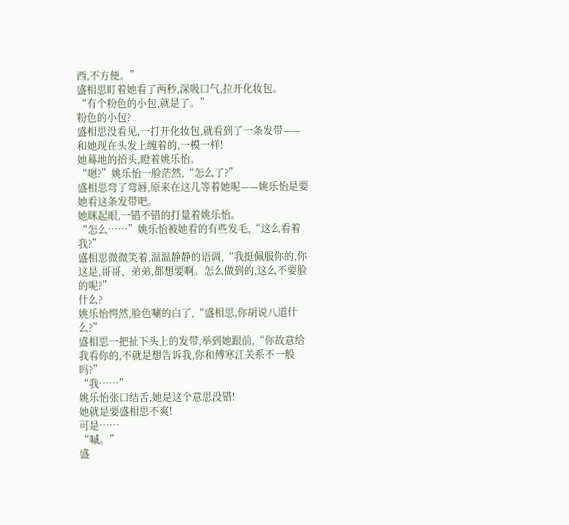西,不方便。”
盛相思盯着她看了两秒,深吸口气,拉开化妆包。
“有个粉色的小包,就是了。”
粉色的小包?
盛相思没看见,一打开化妆包,就看到了一条发带——和她现在头发上缠着的,一模一样!
她蓦地的抬头,瞪着姚乐怡。
“嗯?”姚乐怡一脸茫然,“怎么了?”
盛相思弯了弯唇,原来在这儿等着她呢——姚乐怡是要她看这条发带吧。
她眯起眼,一错不错的打量着姚乐怡。
“怎么……”姚乐怡被她看的有些发毛,“这么看着我?”
盛相思微微笑着,温温静静的语调,“我挺佩服你的,你这是,哥哥、弟弟,都想要啊。怎么做到的,这么不要脸的呢?”
什么?
姚乐怡愕然,脸色唰的白了,“盛相思,你胡说八道什么?”
盛相思一把扯下头上的发带,举到她跟前,“你故意给我看你的,不就是想告诉我,你和傅寒江关系不一般吗?”
“我……”
姚乐怡张口结舌,她是这个意思没错!
她就是要盛相思不爽!
可是……
“嘁。”
盛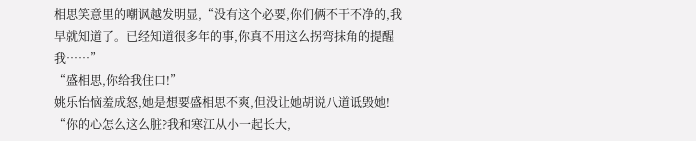相思笑意里的嘲讽越发明显,“没有这个必要,你们俩不干不净的,我早就知道了。已经知道很多年的事,你真不用这么拐弯抹角的提醒我……”
“盛相思,你给我住口!”
姚乐怡恼羞成怒,她是想要盛相思不爽,但没让她胡说八道诋毁她!
“你的心怎么这么脏?我和寒江从小一起长大,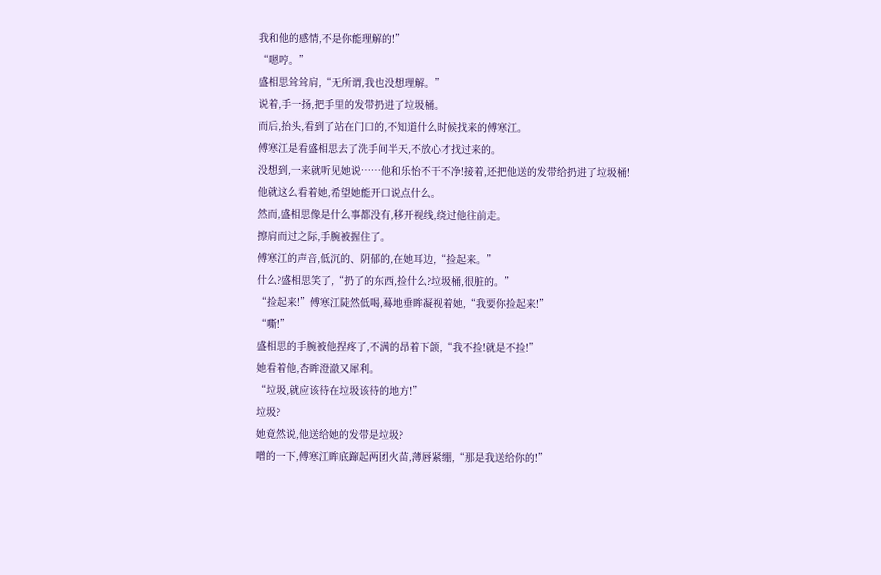我和他的感情,不是你能理解的!”
“嗯哼。”
盛相思耸耸肩,“无所谓,我也没想理解。”
说着,手一扬,把手里的发带扔进了垃圾桶。
而后,抬头,看到了站在门口的,不知道什么时候找来的傅寒江。
傅寒江是看盛相思去了洗手间半天,不放心才找过来的。
没想到,一来就听见她说……他和乐怡不干不净!接着,还把他送的发带给扔进了垃圾桶!
他就这么看着她,希望她能开口说点什么。
然而,盛相思像是什么事都没有,移开视线,绕过他往前走。
擦肩而过之际,手腕被握住了。
傅寒江的声音,低沉的、阴郁的,在她耳边,“捡起来。”
什么?盛相思笑了,“扔了的东西,捡什么?垃圾桶,很脏的。”
“捡起来!”傅寒江陡然低喝,蓦地垂眸凝视着她,“我要你捡起来!”
“嘶!”
盛相思的手腕被他捏疼了,不满的昂着下颌,“我不捡!就是不捡!”
她看着他,杏眸澄澈又犀利。
“垃圾,就应该待在垃圾该待的地方!”
垃圾?
她竟然说,他送给她的发带是垃圾?
噌的一下,傅寒江眸底蹿起两团火苗,薄唇紧绷,“那是我送给你的!”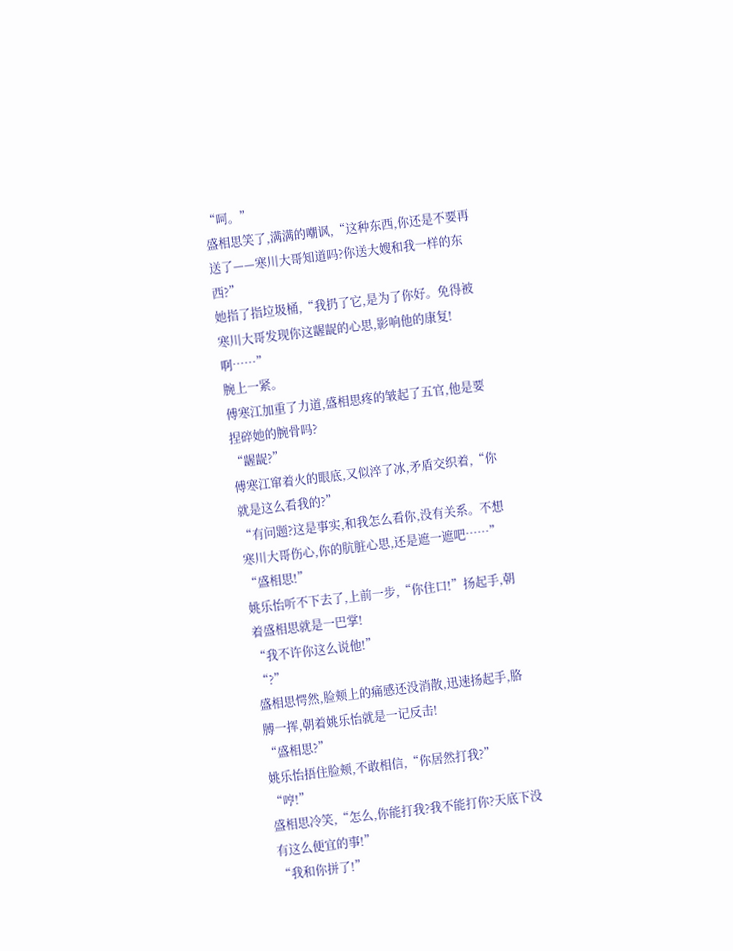“呵。”
盛相思笑了,满满的嘲讽,“这种东西,你还是不要再送了——寒川大哥知道吗?你送大嫂和我一样的东西?”
她指了指垃圾桶,“我扔了它,是为了你好。免得被寒川大哥发现你这龌龊的心思,影响他的康复!啊……”
腕上一紧。
傅寒江加重了力道,盛相思疼的皱起了五官,他是要捏碎她的腕骨吗?
“龌龊?”
傅寒江窜着火的眼底,又似淬了冰,矛盾交织着,“你就是这么看我的?”
“有问题?这是事实,和我怎么看你,没有关系。不想寒川大哥伤心,你的肮脏心思,还是遮一遮吧……”
“盛相思!”
姚乐怡听不下去了,上前一步,“你住口!”扬起手,朝着盛相思就是一巴掌!
“我不许你这么说他!”
“?”
盛相思愕然,脸颊上的痛感还没消散,迅速扬起手,胳膊一挥,朝着姚乐怡就是一记反击!
“盛相思?”
姚乐怡捂住脸颊,不敢相信,“你居然打我?”
“哼!”
盛相思冷笑,“怎么,你能打我?我不能打你?天底下没有这么便宜的事!”
“我和你拼了!”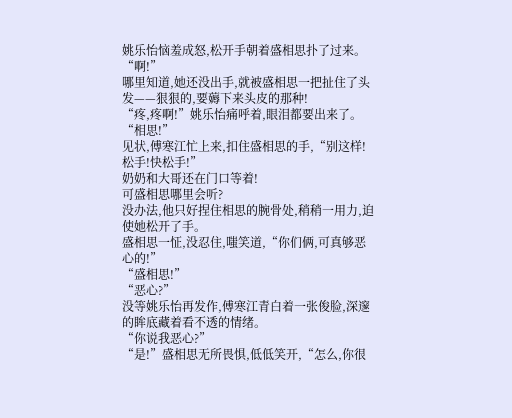姚乐怡恼羞成怒,松开手朝着盛相思扑了过来。“啊!”
哪里知道,她还没出手,就被盛相思一把扯住了头发——狠狠的,要薅下来头皮的那种!
“疼,疼啊!”姚乐怡痛呼着,眼泪都要出来了。
“相思!”
见状,傅寒江忙上来,扣住盛相思的手,“别这样!松手!快松手!”
奶奶和大哥还在门口等着!
可盛相思哪里会听?
没办法,他只好捏住相思的腕骨处,稍稍一用力,迫使她松开了手。
盛相思一怔,没忍住,嗤笑道,“你们俩,可真够恶心的!”
“盛相思!”
“恶心?”
没等姚乐怡再发作,傅寒江青白着一张俊脸,深邃的眸底藏着看不透的情绪。
“你说我恶心?”
“是!”盛相思无所畏惧,低低笑开,“怎么,你很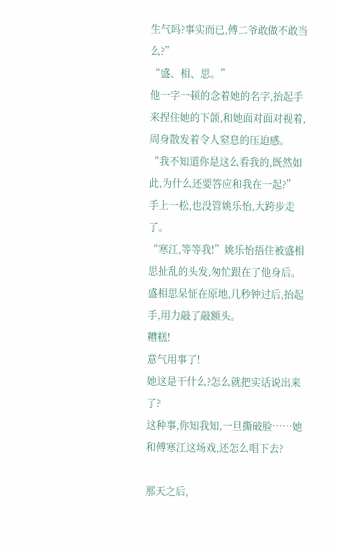生气吗?事实而已,傅二爷敢做不敢当么?”
“盛、相、思。”
他一字一顿的念着她的名字,抬起手来捏住她的下颌,和她面对面对视着,周身散发着令人窒息的压迫感。
“我不知道你是这么看我的,既然如此,为什么还要答应和我在一起?”
手上一松,也没管姚乐怡,大跨步走了。
“寒江,等等我!”姚乐怡捂住被盛相思扯乱的头发,匆忙跟在了他身后。
盛相思呆怔在原地,几秒钟过后,抬起手,用力敲了敲额头。
糟糕!
意气用事了!
她这是干什么?怎么就把实话说出来了?
这种事,你知我知,一旦撕破脸……她和傅寒江这场戏,还怎么唱下去?

那天之后,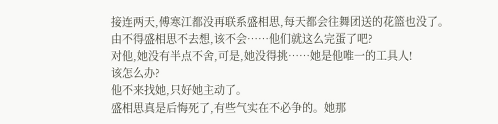接连两天,傅寒江都没再联系盛相思,每天都会往舞团送的花篮也没了。
由不得盛相思不去想,该不会……他们就这么完蛋了吧?
对他,她没有半点不舍,可是,她没得挑……她是他唯一的工具人!
该怎么办?
他不来找她,只好她主动了。
盛相思真是后悔死了,有些气实在不必争的。她那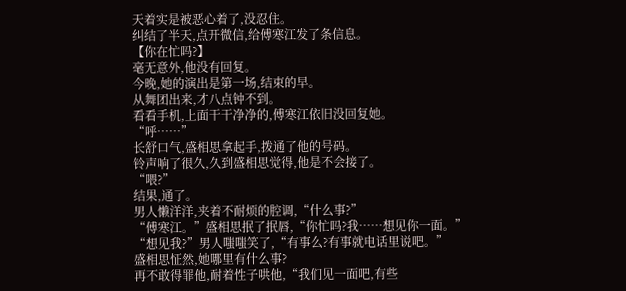天着实是被恶心着了,没忍住。
纠结了半天,点开微信,给傅寒江发了条信息。
【你在忙吗?】
毫无意外,他没有回复。
今晚,她的演出是第一场,结束的早。
从舞团出来,才八点钟不到。
看看手机,上面干干净净的,傅寒江依旧没回复她。
“呼……”
长舒口气,盛相思拿起手,拨通了他的号码。
铃声响了很久,久到盛相思觉得,他是不会接了。
“喂?”
结果,通了。
男人懒洋洋,夹着不耐烦的腔调,“什么事?”
“傅寒江。”盛相思抿了抿唇,“你忙吗?我……想见你一面。”
“想见我?”男人嗤嗤笑了,“有事么?有事就电话里说吧。”
盛相思怔然,她哪里有什么事?
再不敢得罪他,耐着性子哄他,“我们见一面吧,有些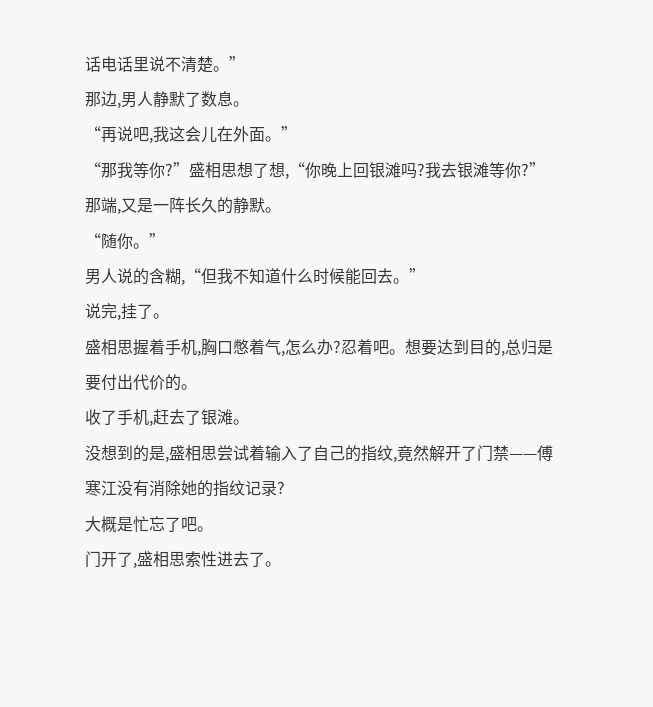话电话里说不清楚。”
那边,男人静默了数息。
“再说吧,我这会儿在外面。”
“那我等你?”盛相思想了想,“你晚上回银滩吗?我去银滩等你?”
那端,又是一阵长久的静默。
“随你。”
男人说的含糊,“但我不知道什么时候能回去。”
说完,挂了。
盛相思握着手机,胸口憋着气,怎么办?忍着吧。想要达到目的,总归是要付出代价的。
收了手机,赶去了银滩。
没想到的是,盛相思尝试着输入了自己的指纹,竟然解开了门禁——傅寒江没有消除她的指纹记录?
大概是忙忘了吧。
门开了,盛相思索性进去了。